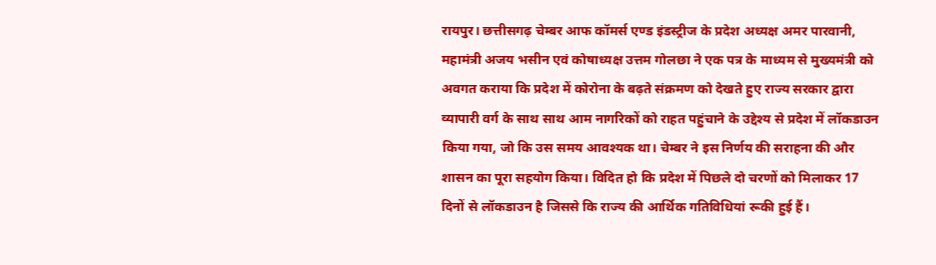रायपुर। छत्तीसगढ़ चेम्बर आफ कॉमर्स एण्ड इंडस्ट्रीज के प्रदेश अध्यक्ष अमर पारवानी, महामंत्री अजय भसीन एवं कोषाध्यक्ष उत्तम गोलछा ने एक पत्र के माध्यम से मुख्यमंत्री को अवगत कराया कि प्रदेश में कोरोना के बढ़ते संक्रमण को देखते हुए राज्य सरकार द्वारा व्यापारी वर्ग के साथ साथ आम नागरिकों को राहत पहुंचाने के उद्देश्य से प्रदेश में लॉकडाउन किया गया, जो कि उस समय आवश्यक था। चेम्बर ने इस निर्णय की सराहना की और शासन का पूरा सहयोग किया। विदित हो कि प्रदेश में पिछले दो चरणों को मिलाकर 17 दिनों से लॉकडाउन है जिससे कि राज्य की आर्थिक गतिविधियां रूकी हुई हैं।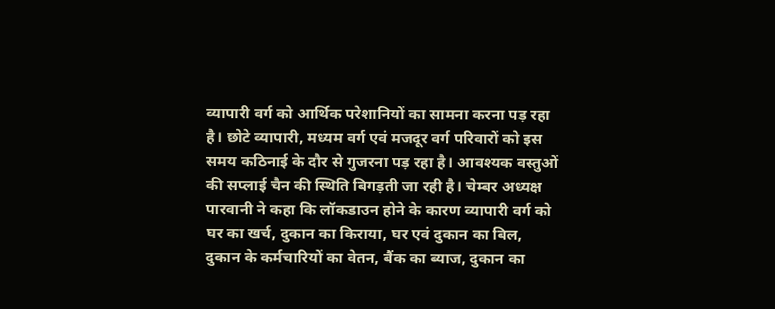व्यापारी वर्ग को आर्थिक परेशानियों का सामना करना पड़ रहा है। छोटे व्यापारी, मध्यम वर्ग एवं मजदूर वर्ग परिवारों को इस समय कठिनाई के दौर से गुजरना पड़ रहा है। आवश्यक वस्तुओं की सप्लाई चैन की स्थिति बिगड़ती जा रही है। चेम्बर अध्यक्ष पारवानी ने कहा कि लॉकडाउन होने के कारण व्यापारी वर्ग को घर का खर्च, दुकान का किराया, घर एवं दुकान का बिल, दुकान के कर्मचारियों का वेतन, बैंक का ब्याज, दुकान का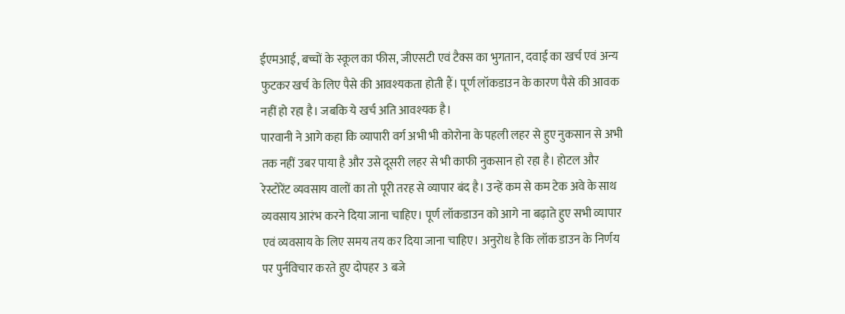ईएमआई, बच्चों के स्कूल का फीस, जीएसटी एवं टैक्स का भुगतान, दवाई का खर्च एवं अन्य फुटकर खर्च के लिए पैसे की आवश्यकता होती हैं। पूर्ण लॉकडाउन के कारण पैसे की आवक नहीं हो रहा है। जबकि ये खर्च अति आवश्यक है।
पारवानी ने आगे कहा कि व्यापारी वर्ग अभी भी कोरोना के पहली लहर से हुए नुकसान से अभी तक नहीं उबर पाया है और उसे दूसरी लहर से भी काफी नुकसान हो रहा है। होटल और रेस्टोरेंट व्यवसाय वालों का तो पूरी तरह से व्यापार बंद है। उन्हें कम से कम टेक अवे के साथ व्यवसाय आरंभ करने दिया जाना चाहिए। पूर्ण लॉकडाउन को आगे ना बढ़ाते हुए सभी व्यापार एवं व्यवसाय के लिए समय तय कर दिया जाना चाहिए। अनुरोध है कि लॉक डाउन के निर्णय पर पुर्नविचार करते हुए दोपहर 3 बजे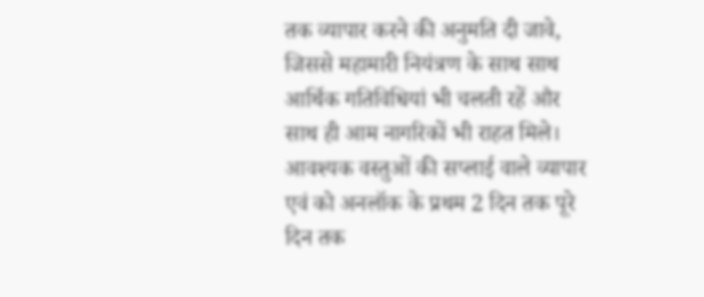तक व्यापार करने की अनुमति दी जावे, जिससे महामारी नियंत्रण के साथ साथ आर्थिक गतिविधियां भी चलती रहें और साथ ही आम नागरिकों भी राहत मिले। आवश्यक वस्तुओं की सप्लाई वाले व्यापार एवं को अनलॉक के प्रथम 2 दिन तक पूरे दिन तक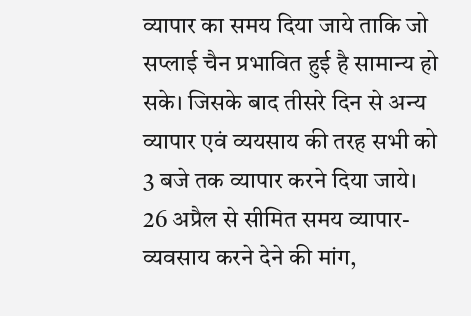व्यापार का समय दिया जाये ताकि जो सप्लाई चैन प्रभावित हुई है सामान्य हो सके। जिसके बाद तीसरे दिन से अन्य व्यापार एवं व्ययसाय की तरह सभी को 3 बजे तक व्यापार करने दिया जाये।
26 अप्रैल से सीमित समय व्यापार-व्यवसाय करने देने की मांग,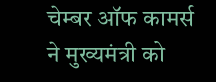चेम्बर ऑफ कामर्स ने मुख्यमंत्री को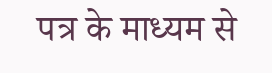पत्र के माध्यम से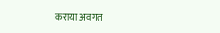कराया अवगत